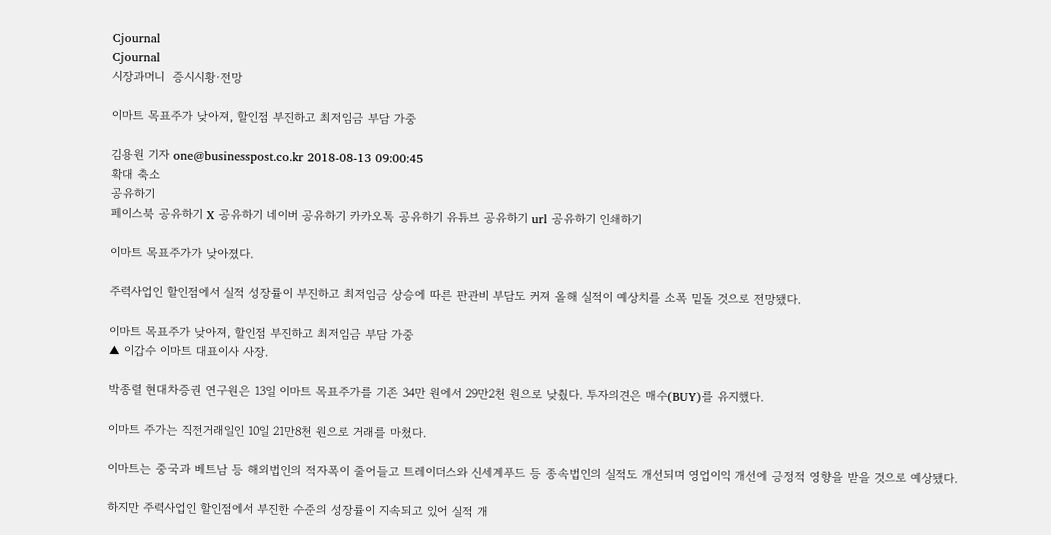Cjournal
Cjournal
시장과머니  증시시황·전망

이마트 목표주가 낮아져, 할인점 부진하고 최저임금 부담 가중

김용원 기자 one@businesspost.co.kr 2018-08-13 09:00:45
확대 축소
공유하기
페이스북 공유하기 X 공유하기 네이버 공유하기 카카오톡 공유하기 유튜브 공유하기 url 공유하기 인쇄하기

이마트 목표주가가 낮아졌다.

주력사업인 할인점에서 실적 성장률이 부진하고 최저임금 상승에 따른 판관비 부담도 커져 올해 실적이 예상치를 소폭 밑돌 것으로 전망됐다.

이마트 목표주가 낮아져, 할인점 부진하고 최저임금 부담 가중
▲ 이갑수 이마트 대표이사 사장.

박종렬 현대차증권 연구원은 13일 이마트 목표주가를 기존 34만 원에서 29만2천 원으로 낮췄다. 투자의견은 매수(BUY)를 유지했다.

이마트 주가는 직전거래일인 10일 21만8천 원으로 거래를 마쳤다.

이마트는 중국과 베트남 등 해외법인의 적자폭이 줄어들고 트레이더스와 신세계푸드 등 종속법인의 실적도 개선되며 영업이익 개선에 긍정적 영향을 받을 것으로 예상됐다.

하지만 주력사업인 할인점에서 부진한 수준의 성장률이 지속되고 있어 실적 개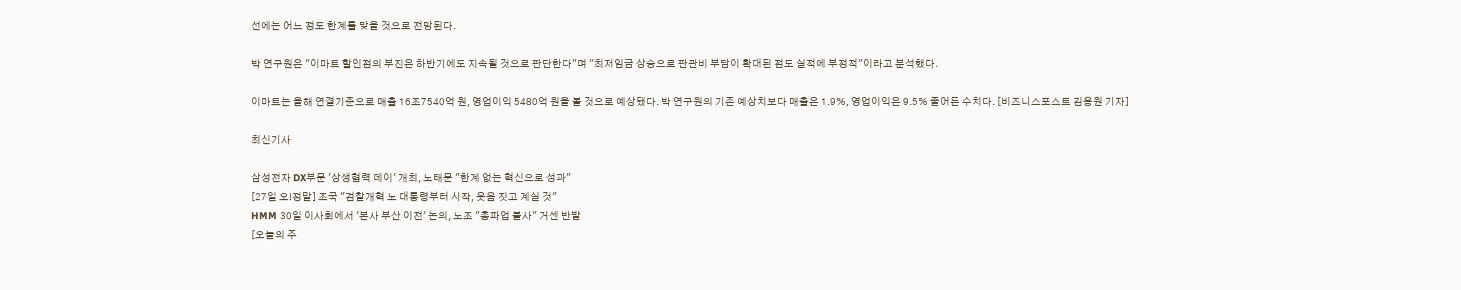선에는 어느 정도 한계를 맞을 것으로 전망된다.

박 연구원은 "이마트 할인점의 부진은 하반기에도 지속될 것으로 판단한다"며 "최저임금 상승으로 판관비 부담이 확대된 점도 실적에 부정적"이라고 분석했다.

이마트는 올해 연결기준으로 매출 16조7540억 원, 영업이익 5480억 원을 볼 것으로 예상됐다. 박 연구원의 기존 예상치보다 매출은 1.9%, 영업이익은 9.5% 줄어든 수치다. [비즈니스포스트 김용원 기자]

최신기사

삼성전자 DX부문 '상생협력 데이' 개최, 노태문 "한계 없는 혁신으로 성과"
[27일 오!정말] 조국 "검찰개혁 노 대통령부터 시작, 웃음 짓고 계실 것"
HMM 30일 이사회에서 '본사 부산 이전' 논의, 노조 "총파업 불사" 거센 반발
[오늘의 주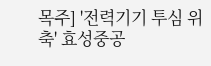목주] '전력기기 투심 위축' 효성중공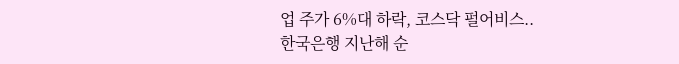업 주가 6%대 하락, 코스닥 펄어비스..
한국은행 지난해 순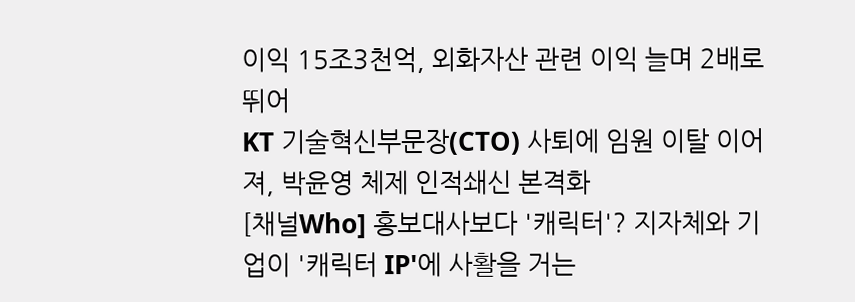이익 15조3천억, 외화자산 관련 이익 늘며 2배로 뛰어
KT 기술혁신부문장(CTO) 사퇴에 임원 이탈 이어져, 박윤영 체제 인적쇄신 본격화
[채널Who] 홍보대사보다 '캐릭터'? 지자체와 기업이 '캐릭터 IP'에 사활을 거는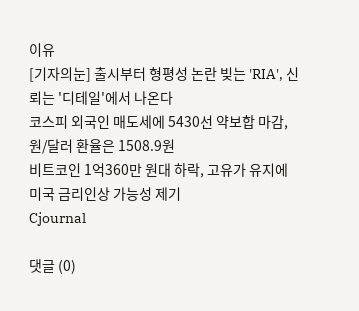이유
[기자의눈] 출시부터 형평성 논란 빚는 'RIA', 신뢰는 '디테일'에서 나온다
코스피 외국인 매도세에 5430선 약보합 마감, 원/달러 환율은 1508.9원
비트코인 1억360만 원대 하락, 고유가 유지에 미국 금리인상 가능성 제기
Cjournal

댓글 (0)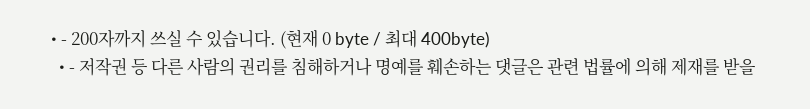• - 200자까지 쓰실 수 있습니다. (현재 0 byte / 최대 400byte)
  • - 저작권 등 다른 사람의 권리를 침해하거나 명예를 훼손하는 댓글은 관련 법률에 의해 제재를 받을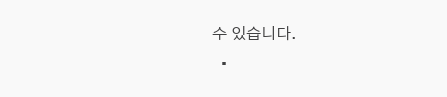수 있습니다.
  •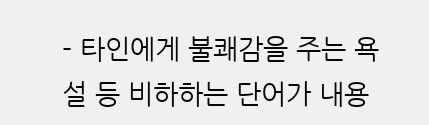- 타인에게 불쾌감을 주는 욕설 등 비하하는 단어가 내용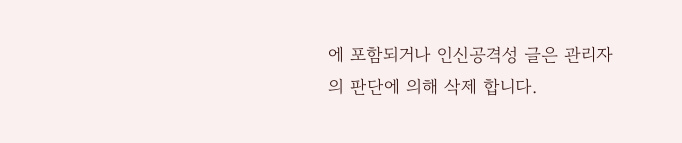에 포함되거나 인신공격성 글은 관리자의 판단에 의해 삭제 합니다.